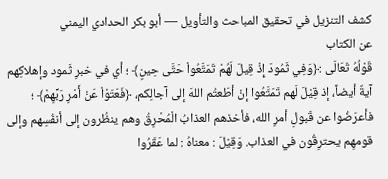كشف التنزيل في تحقيق المباحث والتأويل — أبو بكر الحدادي اليمني
عن الكتاب
قَوْلُهُ تَعَالَى :﴿وَفِي ثَمُودَ إِذْ قِيلَ لَهُمْ تَمَتَّعُواْ حَتَّى حِينٍ﴾ ؛ أي في خبرِ ثَمود وإهلاكِهم آيةٌ أيضاً، إذ قِيْلَ لَهم تَمَتَّعُوا إنْ أطَعتُم اللهَ إلى آجالِكم، ﴿فَعَتَوْاْ عَنْ أَمْرِ رَبِّهِمْ﴾ ؛ فأعرَضُوا عن قَبولِ أمرِ الله، فأخذهم العذابُ الْمُحْرِقُ وهم ينظُرون إلى أنفُسِهم وإلى قومهِم يحترِقُون في العذاب. وَقِيْلَ : معناهُ : لما عَقَرُوا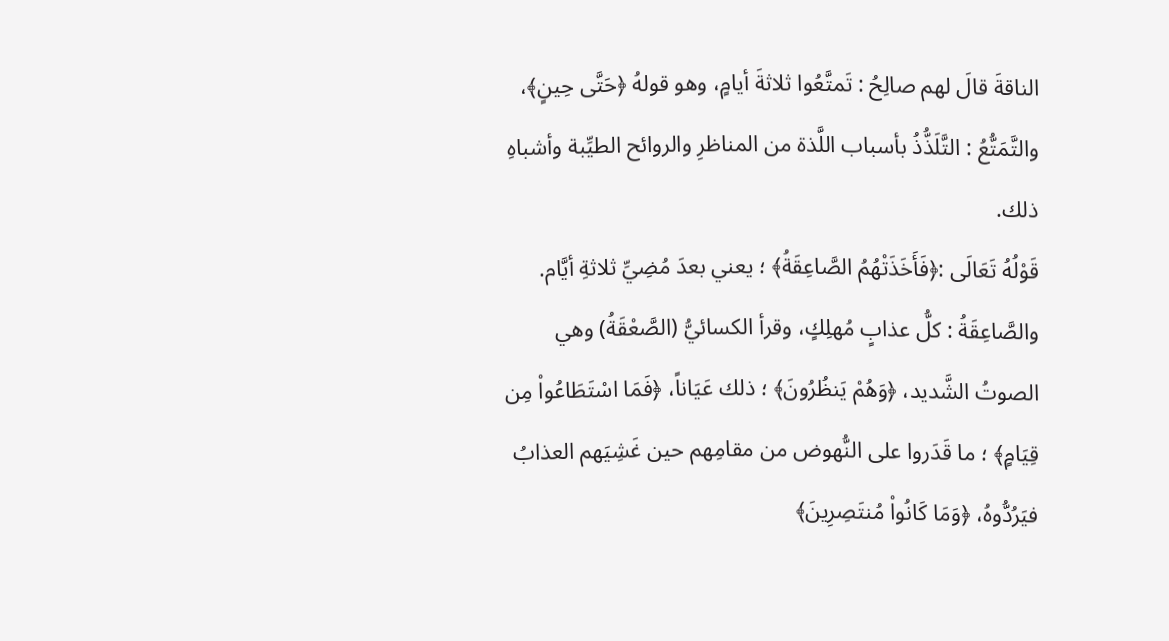الناقةَ قالَ لهم صالِحُ : تَمتَّعُوا ثلاثةَ أيامٍ، وهو قولهُ ﴿حَتَّى حِينٍ﴾، والتَّمَتُّعُ : التَّلَذُّذُ بأسباب اللَّذة من المناظرِ والروائح الطيِّبة وأشباهِ ذلك.
قَوْلُهُ تَعَالَى :﴿فَأَخَذَتْهُمُ الصَّاعِقَةُ﴾ ؛ يعني بعدَ مُضِيِّ ثلاثةِ أيَّام. والصَّاعِقَةُ : كلُّ عذابٍ مُهلِكٍ، وقرأ الكسائيُّ (الصَّعْقَةُ) وهي الصوتُ الشَّديد، ﴿وَهُمْ يَنظُرُونَ﴾ ؛ ذلك عَيَاناً، ﴿فَمَا اسْتَطَاعُواْ مِن قِيَامٍ﴾ ؛ ما قَدَروا على النُّهوض من مقامِهم حين غَشِيَهم العذابُ فيَرُدُّوهُ، ﴿وَمَا كَانُواْ مُنتَصِرِينَ﴾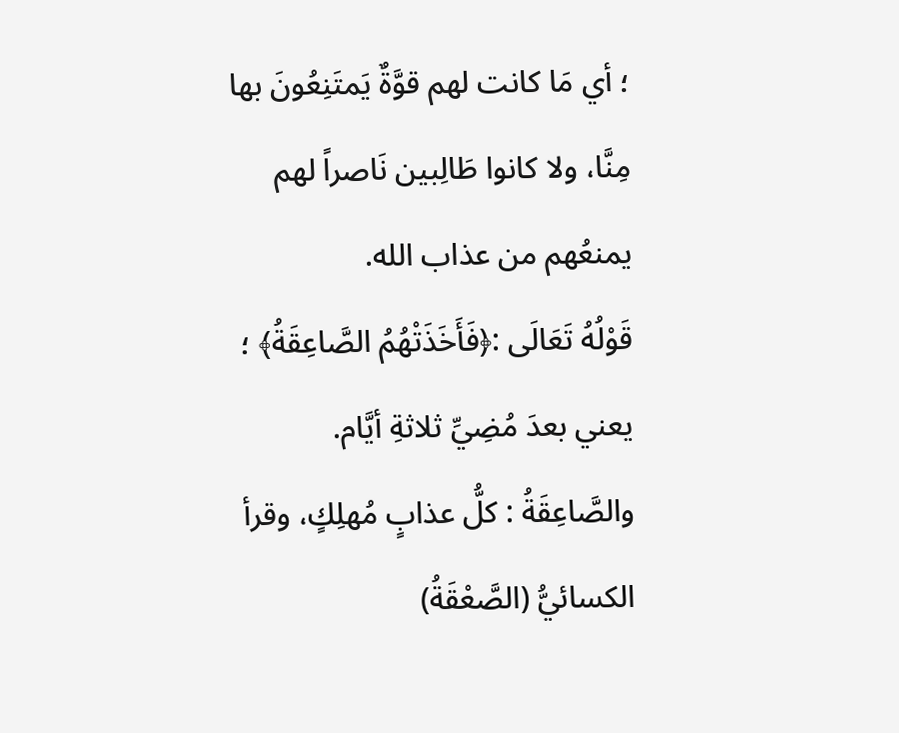؛ أي مَا كانت لهم قوَّةٌ يَمتَنِعُونَ بها مِنَّا، ولا كانوا طَالِبين نَاصراً لهم يمنعُهم من عذاب الله.
قَوْلُهُ تَعَالَى :﴿فَأَخَذَتْهُمُ الصَّاعِقَةُ﴾ ؛ يعني بعدَ مُضِيِّ ثلاثةِ أيَّام. والصَّاعِقَةُ : كلُّ عذابٍ مُهلِكٍ، وقرأ الكسائيُّ (الصَّعْقَةُ)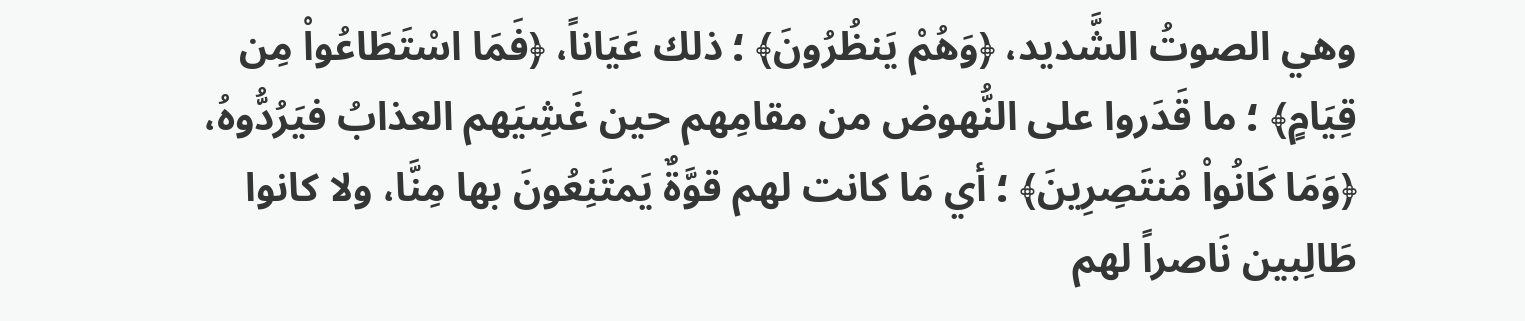وهي الصوتُ الشَّديد، ﴿وَهُمْ يَنظُرُونَ﴾ ؛ ذلك عَيَاناً، ﴿فَمَا اسْتَطَاعُواْ مِن قِيَامٍ﴾ ؛ ما قَدَروا على النُّهوض من مقامِهم حين غَشِيَهم العذابُ فيَرُدُّوهُ، ﴿وَمَا كَانُواْ مُنتَصِرِينَ﴾ ؛ أي مَا كانت لهم قوَّةٌ يَمتَنِعُونَ بها مِنَّا، ولا كانوا طَالِبين نَاصراً لهم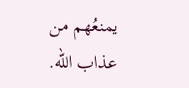يمنعُهم من عذاب الله.